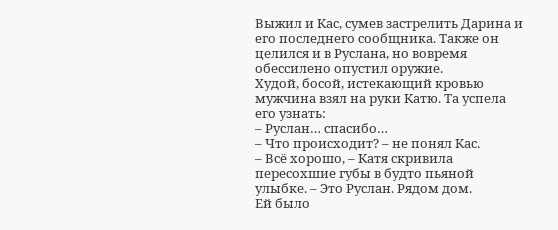Выжил и Кас, сумев застрелить Дарина и его последнего сообщника. Также он целился и в Руслана, но вовремя обессилено опустил оружие.
Худой, босой, истекающий кровью мужчина взял на руки Катю. Та успела его узнать:
– Руслан… спасибо…
– Что происходит? – не понял Кас.
– Всё хорошо, – Катя скривила пересохшие губы в будто пьяной улыбке. – Это Руслан. Рядом дом.
Ей было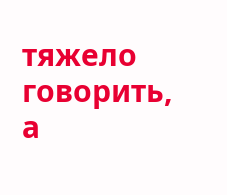тяжело говорить, а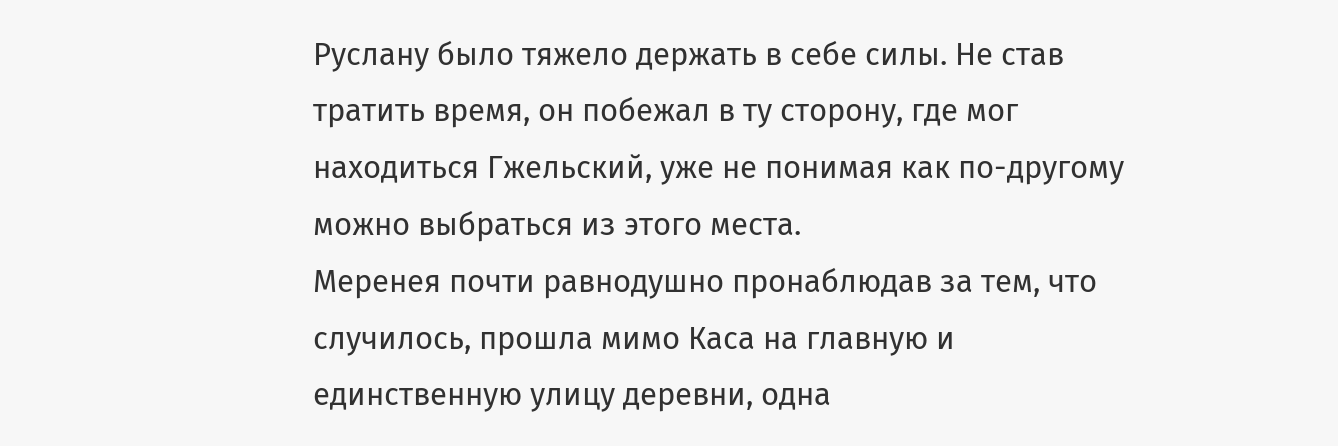Руслану было тяжело держать в себе силы. Не став тратить время, он побежал в ту сторону, где мог находиться Гжельский, уже не понимая как по-другому можно выбраться из этого места.
Меренея почти равнодушно пронаблюдав за тем, что случилось, прошла мимо Каса на главную и единственную улицу деревни, одна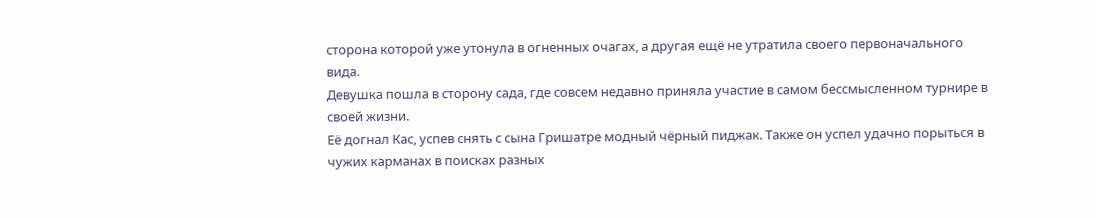сторона которой уже утонула в огненных очагах, а другая ещё не утратила своего первоначального вида.
Девушка пошла в сторону сада, где совсем недавно приняла участие в самом бессмысленном турнире в своей жизни.
Её догнал Кас, успев снять с сына Гришатре модный чёрный пиджак. Также он успел удачно порыться в чужих карманах в поисках разных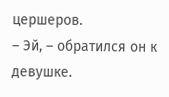цершеров.
– Эй, – обратился он к девушке.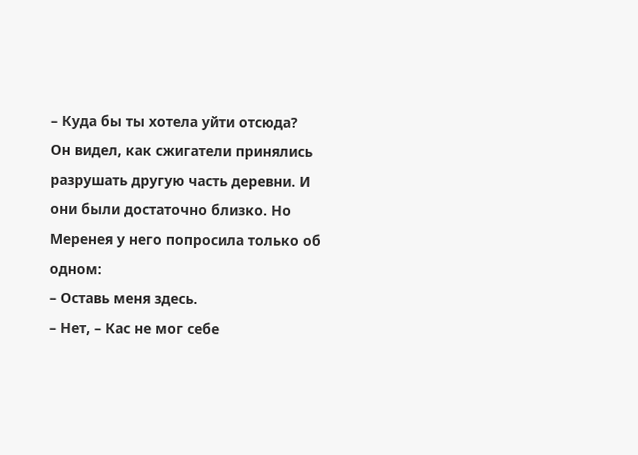– Куда бы ты хотела уйти отсюда?
Он видел, как сжигатели принялись разрушать другую часть деревни. И они были достаточно близко. Но Меренея у него попросила только об одном:
– Оставь меня здесь.
– Нет, – Кас не мог себе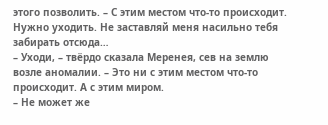этого позволить. – С этим местом что-то происходит. Нужно уходить. Не заставляй меня насильно тебя забирать отсюда…
– Уходи, – твёрдо сказала Меренея, сев на землю возле аномалии. – Это ни с этим местом что-то происходит. А с этим миром.
– Не может же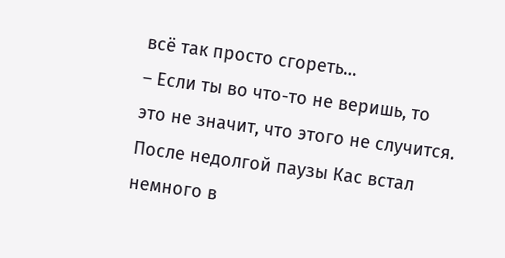всё так просто сгореть…
– Если ты во что-то не веришь, то это не значит, что этого не случится.
После недолгой паузы Кас встал немного в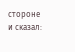стороне и сказал: